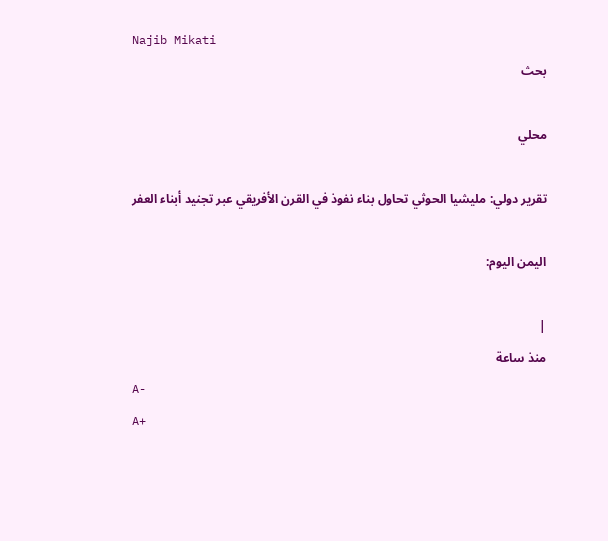Najib Mikati
بحث

محلي

تقرير دولي: مليشيا الحوثي تحاول بناء نفوذ في القرن الأفريقي عبر تجنيد أبناء العفر

اليمن اليوم:

|
منذ ساعة
A-
A+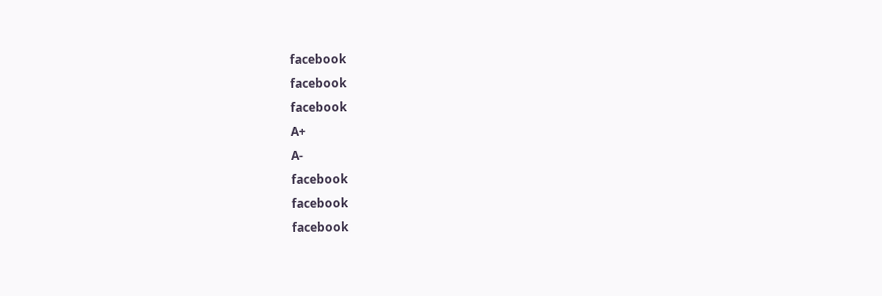facebook
facebook
facebook
A+
A-
facebook
facebook
facebook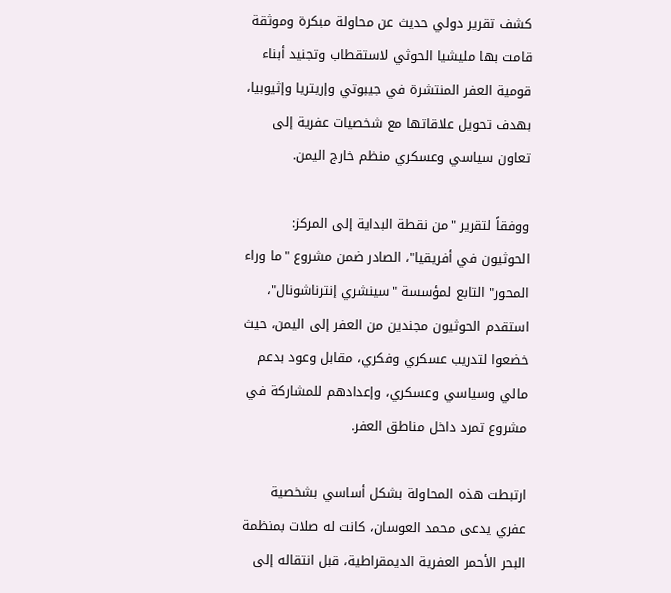كشف تقرير دولي حديث عن محاولة مبكرة وموثقة قامت بها مليشيا الحوثي لاستقطاب وتجنيد أبناء قومية العفر المنتشرة في جيبوتي وإريتريا وإثيوبيا، بهدف تحويل علاقاتها مع شخصيات عفرية إلى تعاون سياسي وعسكري منظم خارج اليمن.

ووفقاً لتقرير "من نقطة البداية إلى المركز: الحوثيون في أفريقيا"، الصادر ضمن مشروع "ما وراء المحور" التابع لمؤسسة "سينشري إنترناشونال"، استقدم الحوثيون مجندين من العفر إلى اليمن، حيث خضعوا لتدريب عسكري وفكري، مقابل وعود بدعم مالي وسياسي وعسكري، وإعدادهم للمشاركة في مشروع تمرد داخل مناطق العفر.

ارتبطت هذه المحاولة بشكل أساسي بشخصية عفري يدعى محمد العوسان، كانت له صلات بمنظمة البحر الأحمر العفرية الديمقراطية، قبل انتقاله إلى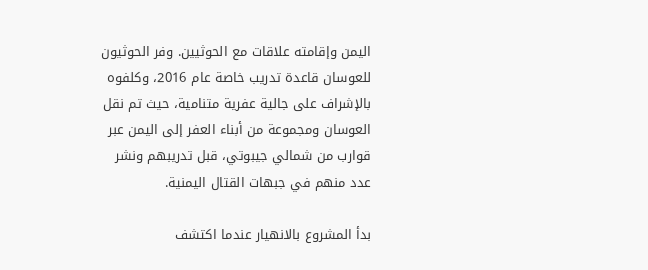اليمن وإقامته علاقات مع الحوثيين. وفر الحوثيون للعوسان قاعدة تدريب خاصة عام 2016، وكلفوه بالإشراف على جالية عفرية متنامية، حيث تم نقل العوسان ومجموعة من أبناء العفر إلى اليمن عبر قوارب من شمالي جيبوتي، قبل تدريبهم ونشر عدد منهم في جبهات القتال اليمنية.

بدأ المشروع بالانهيار عندما اكتشف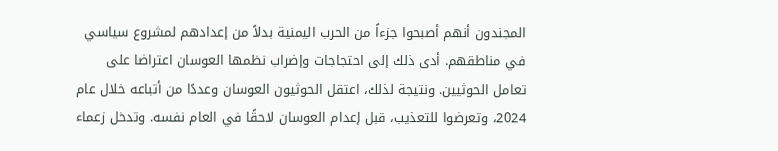المجندون أنهم أصبحوا جزءاً من الحرب اليمنية بدلاً من إعدادهم لمشروع سياسي في مناطقهم. أدى ذلك إلى احتجاجات وإضراب نظمها العوسان اعتراضا على تعامل الحوثيين. ونتيجة لذلك، اعتقل الحوثيون العوسان وعددًا من أتباعه خلال عام 2024، وتعرضوا للتعذيب، قبل إعدام العوسان لاحقًا في العام نفسه. وتدخل زعماء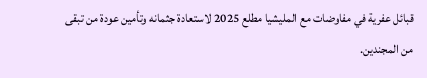قبائل عفرية في مفاوضات مع المليشيا مطلع 2025 لاستعادة جثمانه وتأمين عودة من تبقى من المجندين.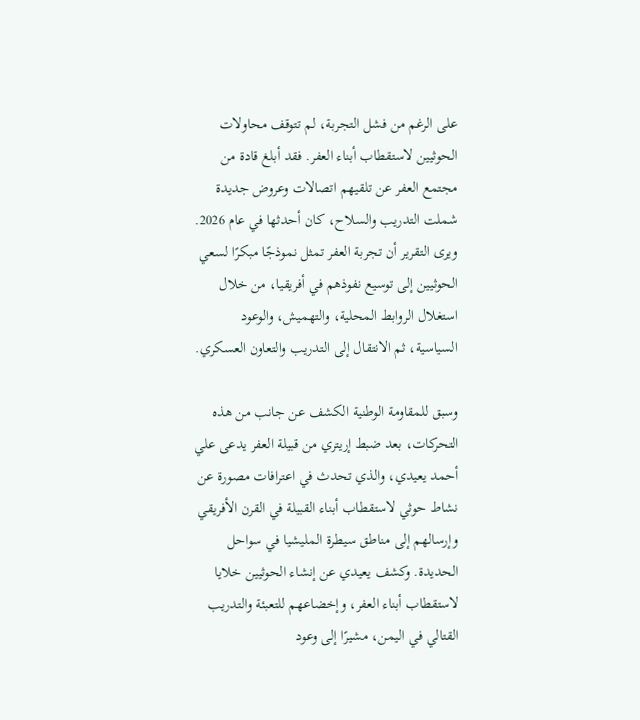على الرغم من فشل التجربة، لم تتوقف محاولات الحوثيين لاستقطاب أبناء العفر. فقد أبلغ قادة من مجتمع العفر عن تلقيهم اتصالات وعروض جديدة شملت التدريب والسلاح، كان أحدثها في عام 2026. ويرى التقرير أن تجربة العفر تمثل نموذجًا مبكرًا لسعي الحوثيين إلى توسيع نفوذهم في أفريقيا، من خلال استغلال الروابط المحلية، والتهميش، والوعود السياسية، ثم الانتقال إلى التدريب والتعاون العسكري.

وسبق للمقاومة الوطنية الكشف عن جانب من هذه التحركات، بعد ضبط إريتري من قبيلة العفر يدعى علي أحمد يعيدي، والذي تحدث في اعترافات مصورة عن نشاط حوثي لاستقطاب أبناء القبيلة في القرن الأفريقي وإرسالهم إلى مناطق سيطرة المليشيا في سواحل الحديدة. وكشف يعيدي عن إنشاء الحوثيين خلايا لاستقطاب أبناء العفر، وإخضاعهم للتعبئة والتدريب القتالي في اليمن، مشيرًا إلى وعود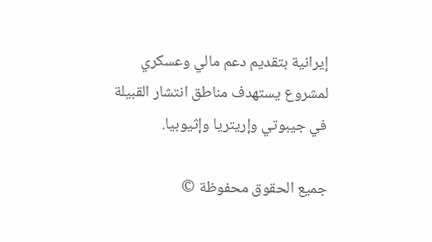إيرانية بتقديم دعم مالي وعسكري لمشروع يستهدف مناطق انتشار القبيلة في جيبوتي وإريتريا وإثيوبيا.

جميع الحقوق محفوظة ©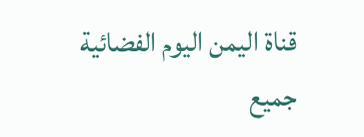قناة اليمن اليوم الفضائية
جميع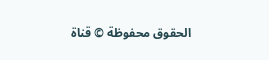الحقوق محفوظة © قناة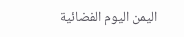اليمن اليوم الفضائية